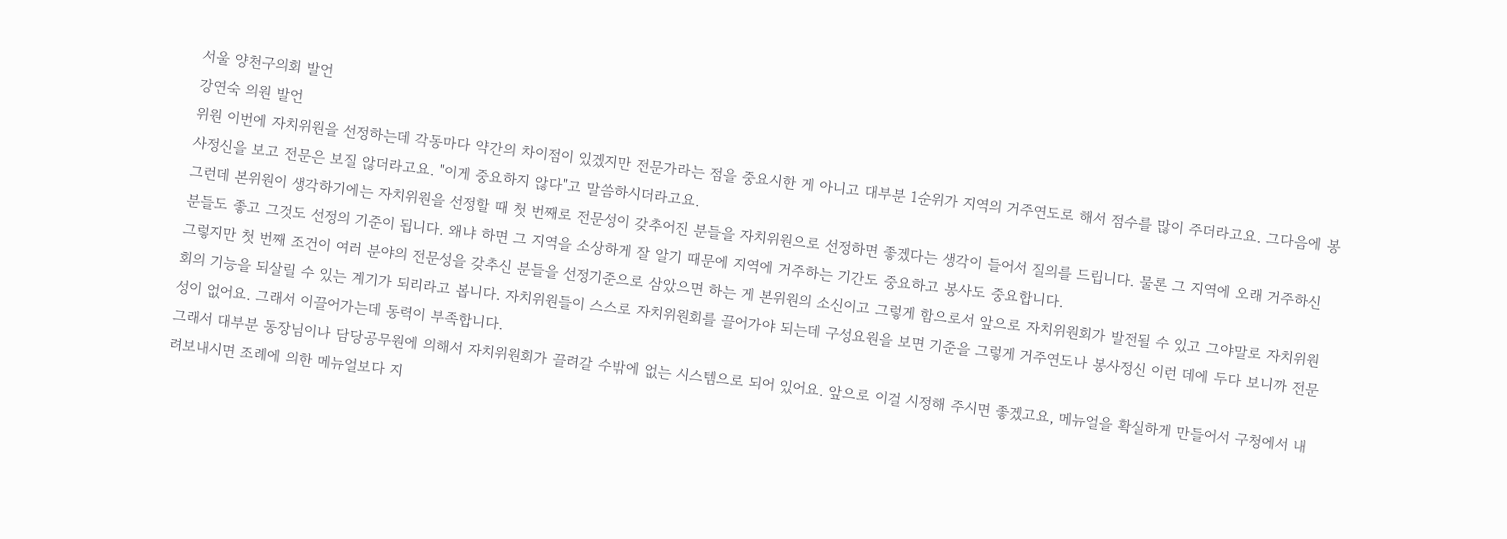서울 양천구의회 발언
강연숙 의원 발언
위원 이번에 자치위원을 선정하는데 각동마다 약간의 차이점이 있겠지만 전문가라는 점을 중요시한 게 아니고 대부분 1순위가 지역의 거주연도로 해서 점수를 많이 주더라고요. 그다음에 봉사정신을 보고 전문은 보질 않더라고요. "이게 중요하지 않다"고 말씀하시더라고요.
그런데 본위원이 생각하기에는 자치위원을 선정할 때 첫 번째로 전문성이 갖추어진 분들을 자치위원으로 선정하면 좋겠다는 생각이 들어서 질의를 드립니다. 물론 그 지역에 오래 거주하신 분들도 좋고 그것도 선정의 기준이 됩니다. 왜냐 하면 그 지역을 소상하게 잘 알기 때문에 지역에 거주하는 기간도 중요하고 봉사도 중요합니다.
그렇지만 첫 번째 조건이 여러 분야의 전문성을 갖추신 분들을 선정기준으로 삼았으면 하는 게 본위원의 소신이고 그렇게 함으로서 앞으로 자치위원회가 발전될 수 있고 그야말로 자치위원회의 기능을 되살릴 수 있는 계기가 되리라고 봅니다. 자치위원들이 스스로 자치위원회를 끌어가야 되는데 구성요원을 보면 기준을 그렇게 거주연도나 봉사정신 이런 데에 두다 보니까 전문성이 없어요. 그래서 이끌어가는데 동력이 부족합니다.
그래서 대부분 동장님이나 담당공무원에 의해서 자치위원회가 끌려갈 수밖에 없는 시스템으로 되어 있어요. 앞으로 이걸 시정해 주시면 좋겠고요, 메뉴얼을 확실하게 만들어서 구청에서 내려보내시면 조례에 의한 메뉴얼보다 지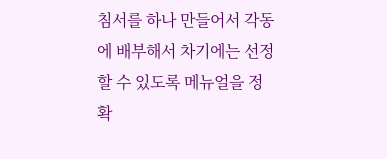침서를 하나 만들어서 각동에 배부해서 차기에는 선정할 수 있도록 메뉴얼을 정확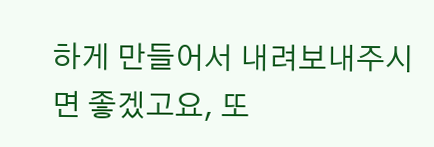하게 만들어서 내려보내주시면 좋겠고요, 또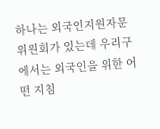하나는 외국인지원자문위원회가 있는데 우리구에서는 외국인을 위한 어떤 지침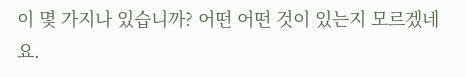이 몇 가지나 있습니까? 어떤 어떤 것이 있는지 모르겠네요.